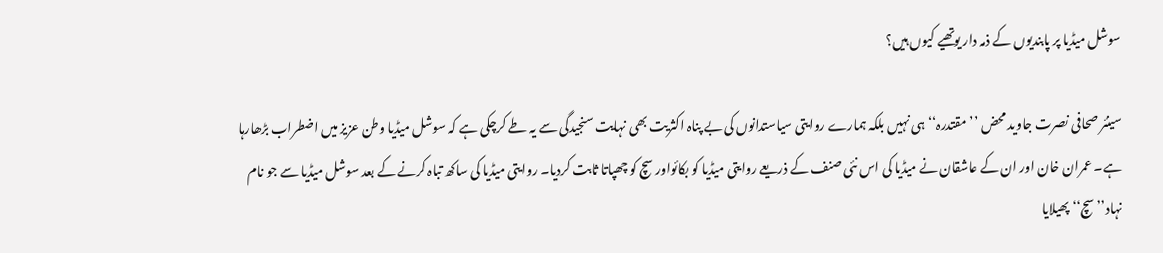سوشل میڈیا پر پابندیوں کے ذمہ دار یوتھیے کیوں ہیں؟

سینئر صحافی نصرت جاوید محض ’’مقتدرہ‘‘ ہی نہیں بلکہ ہمارے روایتی سیاستدانوں کی بے پناہ اکثریت بھی نہایت سنجیدگی سے یہ طے کرچکی ہے کہ سوشل میڈیا وطن عزیز میں اضطراب بڑھارہا ہے۔ عمران خان اور ان کے عاشقان نے میڈیا کی اس نئی صنف کے ذریعے روایتی میڈیا کو بکائواور سچ کو چھپاتا ثابت کردیا۔ روایتی میڈیا کی ساکھ تباہ کرنے کے بعد سوشل میڈیا سے جو نام نہاد’’سچ‘‘ پھیلایا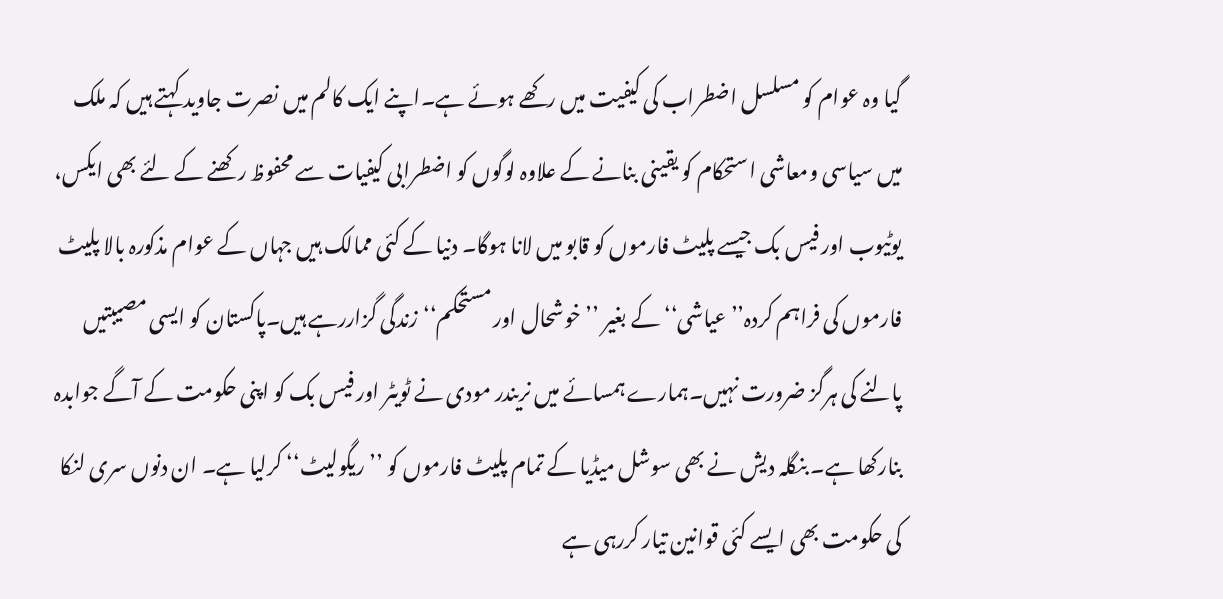گیا وہ عوام کو مسلسل اضطراب کی کیفیت میں رکھے ہوئے ہے۔اپنے ایک کالم میں نصرت جاوید کہتے ہیں کہ ملک میں سیاسی ومعاشی استحکام کو یقینی بنانے کے علاوہ لوگوں کو اضطرابی کیفیات سے محفوظ رکھنے کے لئے بھی ایکس، یوٹیوب اور فیس بک جیسے پلیٹ فارموں کو قابو میں لانا ہوگا۔ دنیا کے کئی ممالک ہیں جہاں کے عوام مذکورہ بالا پلیٹ فارموں کی فراہم کردہ’’عیاشی‘‘ کے بغیر ’’خوشحال اور مستحکم‘‘زندگی گزاررہے ہیں۔پاکستان کو ایسی مصیبتیں پالنے کی ہرگز ضرورت نہیں۔ہمارے ہمسائے میں نریندر مودی نے ٹویٹر اور فیس بک کو اپنی حکومت کے آگے جوابدہ بنارکھا ہے۔ بنگلہ دیش نے بھی سوشل میڈیا کے تمام پلیٹ فارموں کو ’’ریگولیٹ‘‘ کرلیا ہے۔ ان دنوں سری لنکا کی حکومت بھی ایسے کئی قوانین تیار کررہی ہے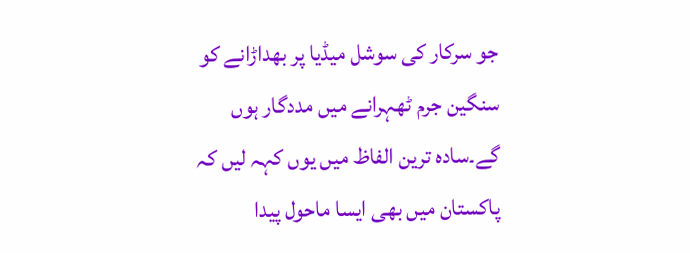جو سرکار کی سوشل میڈیا پر بھداڑانے کو سنگین جرم ٹھہرانے میں مددگار ہوں گے۔سادہ ترین الفاظ میں یوں کہہ لیں کہ پاکستان میں بھی ایسا ماحول پیدا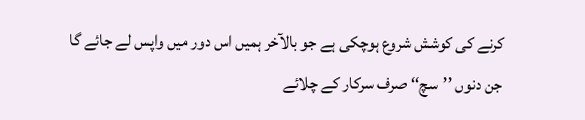کرنے کی کوشش شروع ہوچکی ہے جو بالآخر ہمیں اس دور میں واپس لے جائے گا جن دنوں ’’سچ‘‘ صرف سرکار کے چلائے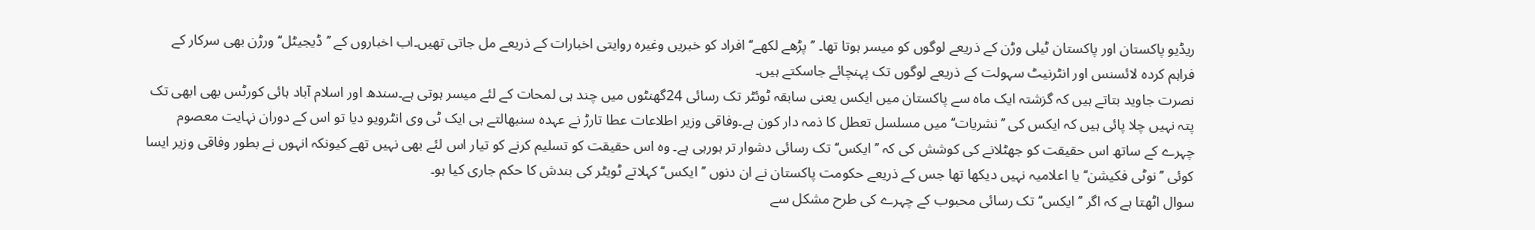ریڈیو پاکستان اور پاکستان ٹیلی وڑن کے ذریعے لوگوں کو میسر ہوتا تھا۔ ’’پڑھے لکھے‘‘ افراد کو خبریں وغیرہ روایتی اخبارات کے ذریعے مل جاتی تھیں۔اب اخباروں کے ’’ڈیجیٹل‘‘ ورڑن بھی سرکار کے فراہم کردہ لائسنس اور انٹرنیٹ سہولت کے ذریعے لوگوں تک پہنچائے جاسکتے ہیں۔
نصرت جاوید بتاتے ہیں کہ گزشتہ ایک ماہ سے پاکستان میں ایکس یعنی سابقہ ٹوئٹر تک رسائی 24گھنٹوں میں چند ہی لمحات کے لئے میسر ہوتی ہے۔سندھ اور اسلام آباد ہائی کورٹس بھی ابھی تک پتہ نہیں چلا پائی ہیں کہ ایکس کی ’’نشریات‘‘ میں مسلسل تعطل کا ذمہ دار کون ہے۔وفاقی وزیر اطلاعات عطا تارڑ نے عہدہ سنبھالتے ہی ایک ٹی وی انٹرویو دیا تو اس کے دوران نہایت معصوم چہرے کے ساتھ اس حقیقت کو جھٹلانے کی کوشش کی کہ ’’ایکس‘‘ تک رسائی دشوار تر ہورہی ہے۔ وہ اس حقیقت کو تسلیم کرنے کو تیار اس لئے بھی نہیں تھے کیونکہ انہوں نے بطور وفاقی وزیر ایسا کوئی ’’نوٹی فکیشن‘‘یا اعلامیہ نہیں دیکھا تھا جس کے ذریعے حکومت پاکستان نے ان دنوں ’’ایکس‘‘ کہلاتے ٹویٹر کی بندش کا حکم جاری کیا ہو۔
سوال اٹھتا ہے کہ اگر ’’ایکس‘‘ تک رسائی محبوب کے چہرے کی طرح مشکل سے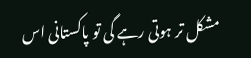مشکل تر ہوتی رہے گی تو پاکستانی اس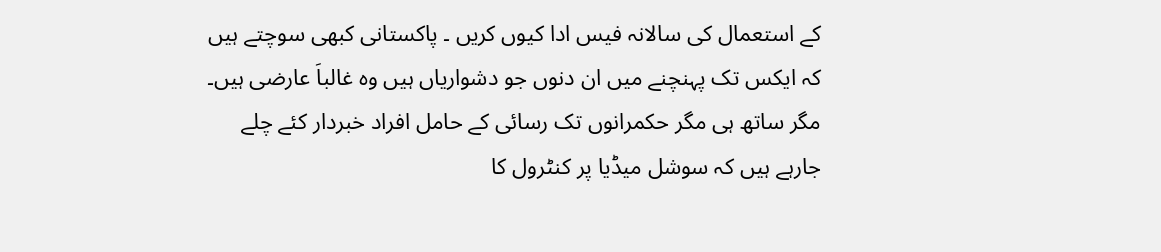کے استعمال کی سالانہ فیس ادا کیوں کریں ۔ پاکستانی کبھی سوچتے ہیں کہ ایکس تک پہنچنے میں ان دنوں جو دشواریاں ہیں وہ غالباَ عارضی ہیں۔ مگر ساتھ ہی مگر حکمرانوں تک رسائی کے حامل افراد خبردار کئے چلے جارہے ہیں کہ سوشل میڈیا پر کنٹرول کا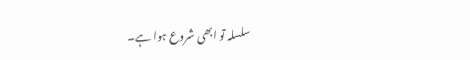سلسلہ تو ابھی شروع ہوا ہے۔